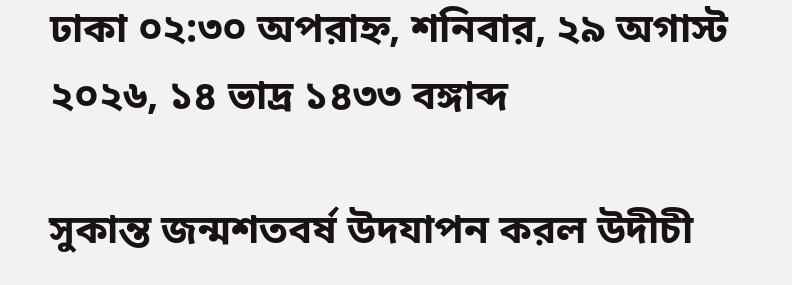ঢাকা ০২:৩০ অপরাহ্ন, শনিবার, ২৯ অগাস্ট ২০২৬, ১৪ ভাদ্র ১৪৩৩ বঙ্গাব্দ

সুকান্ত জন্মশতবর্ষ উদযাপন করল উদীচী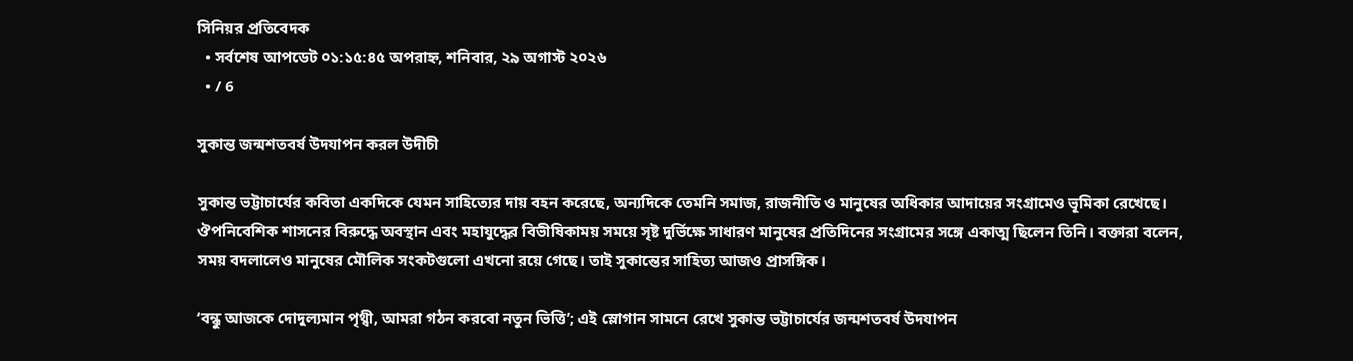সিনিয়র প্রতিবেদক
  • সর্বশেষ আপডেট ০১:১৫:৪৫ অপরাহ্ন, শনিবার, ২৯ অগাস্ট ২০২৬
  • / 6

সুকান্ত জন্মশতবর্ষ উদযাপন করল উদীচী

সুকান্ত ভট্টাচার্যের কবিতা একদিকে যেমন সাহিত্যের দায় বহন করেছে, অন্যদিকে তেমনি সমাজ, রাজনীতি ও মানুষের অধিকার আদায়ের সংগ্রামেও ভূমিকা রেখেছে। ঔপনিবেশিক শাসনের বিরুদ্ধে অবস্থান এবং মহাযুদ্ধের বিভীষিকাময় সময়ে সৃষ্ট দুর্ভিক্ষে সাধারণ মানুষের প্রতিদিনের সংগ্রামের সঙ্গে একাত্ম ছিলেন তিনি। বক্তারা বলেন, সময় বদলালেও মানুষের মৌলিক সংকটগুলো এখনো রয়ে গেছে। তাই সুকান্তের সাহিত্য আজও প্রাসঙ্গিক।

‘বন্ধু আজকে দোদুল্যমান পৃথ্বী, আমরা গঠন করবো নতুন ভিত্তি’; এই স্লোগান সামনে রেখে সুকান্ত ভট্টাচার্যের জন্মশতবর্ষ উদযাপন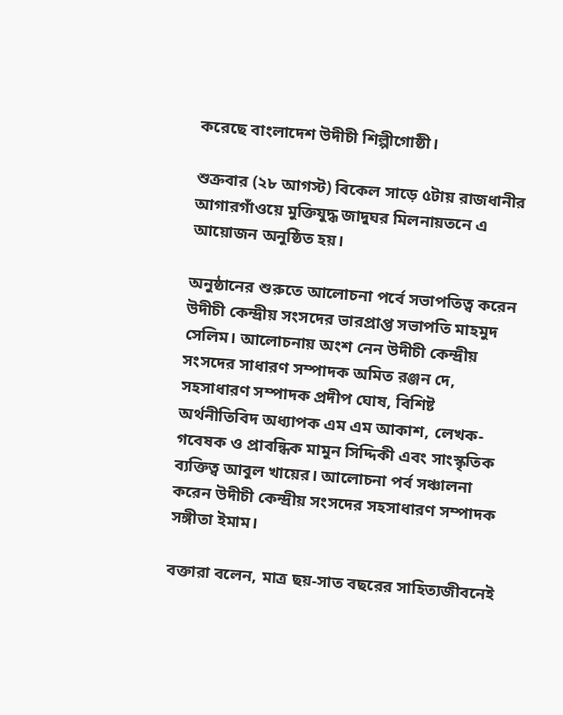করেছে বাংলাদেশ উদীচী শিল্পীগোষ্ঠী।

শুক্রবার (২৮ আগস্ট) বিকেল সাড়ে ৫টায় রাজধানীর আগারগাঁওয়ে মুক্তিযুদ্ধ জাদুঘর মিলনায়তনে এ আয়োজন অনুষ্ঠিত হয়।

অনুষ্ঠানের শুরুতে আলোচনা পর্বে সভাপতিত্ব করেন উদীচী কেন্দ্রীয় সংসদের ভারপ্রাপ্ত সভাপতি মাহমুদ সেলিম। আলোচনায় অংশ নেন উদীচী কেন্দ্রীয় সংসদের সাধারণ সম্পাদক অমিত রঞ্জন দে, সহসাধারণ সম্পাদক প্রদীপ ঘোষ, বিশিষ্ট অর্থনীতিবিদ অধ্যাপক এম এম আকাশ, লেখক-গবেষক ও প্রাবন্ধিক মামুন সিদ্দিকী এবং সাংস্কৃতিক ব্যক্তিত্ব আবুল খায়ের। আলোচনা পর্ব সঞ্চালনা করেন উদীচী কেন্দ্রীয় সংসদের সহসাধারণ সম্পাদক সঙ্গীতা ইমাম।

বক্তারা বলেন, মাত্র ছয়-সাত বছরের সাহিত্যজীবনেই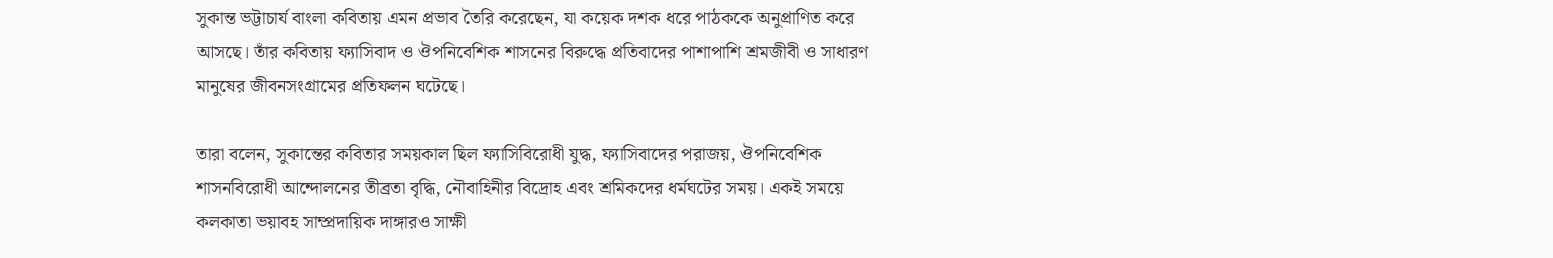সুকান্ত ভট্টাচার্য বাংলা কবিতায় এমন প্রভাব তৈরি করেছেন, যা কয়েক দশক ধরে পাঠককে অনুপ্রাণিত করে আসছে। তাঁর কবিতায় ফ্যাসিবাদ ও ঔপনিবেশিক শাসনের বিরুদ্ধে প্রতিবাদের পাশাপাশি শ্রমজীবী ও সাধারণ মানুষের জীবনসংগ্রামের প্রতিফলন ঘটেছে।

তারা বলেন, সুকান্তের কবিতার সময়কাল ছিল ফ্যাসিবিরোধী যুদ্ধ, ফ্যাসিবাদের পরাজয়, ঔপনিবেশিক শাসনবিরোধী আন্দোলনের তীব্রতা বৃদ্ধি, নৌবাহিনীর বিদ্রোহ এবং শ্রমিকদের ধর্মঘটের সময়। একই সময়ে কলকাতা ভয়াবহ সাম্প্রদায়িক দাঙ্গারও সাক্ষী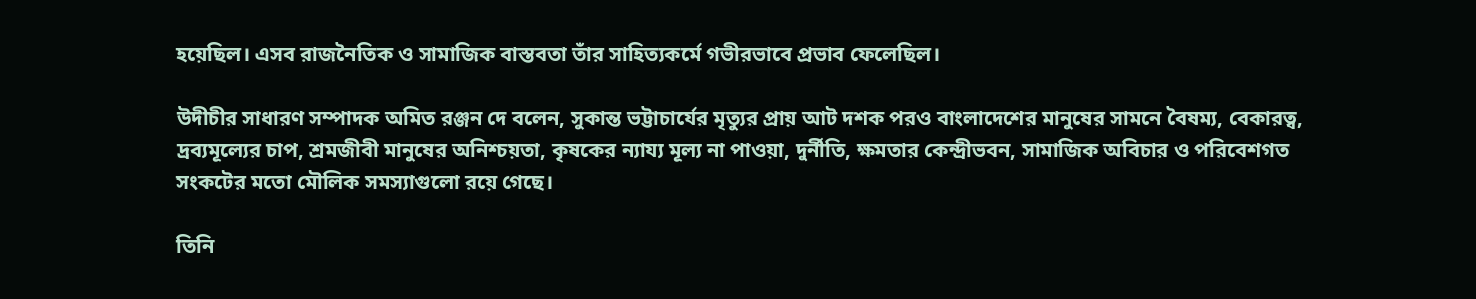হয়েছিল। এসব রাজনৈতিক ও সামাজিক বাস্তবতা তাঁর সাহিত্যকর্মে গভীরভাবে প্রভাব ফেলেছিল।

উদীচীর সাধারণ সম্পাদক অমিত রঞ্জন দে বলেন, সুকান্ত ভট্টাচার্যের মৃত্যুর প্রায় আট দশক পরও বাংলাদেশের মানুষের সামনে বৈষম্য, বেকারত্ব, দ্রব্যমূল্যের চাপ, শ্রমজীবী মানুষের অনিশ্চয়তা, কৃষকের ন্যায্য মূল্য না পাওয়া, দুর্নীতি, ক্ষমতার কেন্দ্রীভবন, সামাজিক অবিচার ও পরিবেশগত সংকটের মতো মৌলিক সমস্যাগুলো রয়ে গেছে।

তিনি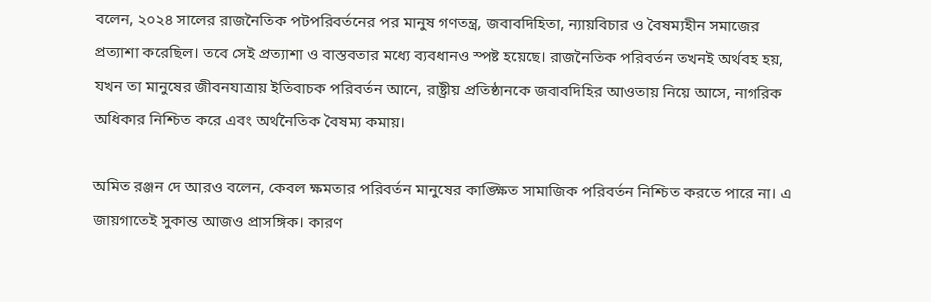বলেন, ২০২৪ সালের রাজনৈতিক পটপরিবর্তনের পর মানুষ গণতন্ত্র, জবাবদিহিতা, ন্যায়বিচার ও বৈষম্যহীন সমাজের প্রত্যাশা করেছিল। তবে সেই প্রত্যাশা ও বাস্তবতার মধ্যে ব্যবধানও স্পষ্ট হয়েছে। রাজনৈতিক পরিবর্তন তখনই অর্থবহ হয়, যখন তা মানুষের জীবনযাত্রায় ইতিবাচক পরিবর্তন আনে, রাষ্ট্রীয় প্রতিষ্ঠানকে জবাবদিহির আওতায় নিয়ে আসে, নাগরিক অধিকার নিশ্চিত করে এবং অর্থনৈতিক বৈষম্য কমায়।

অমিত রঞ্জন দে আরও বলেন, কেবল ক্ষমতার পরিবর্তন মানুষের কাঙ্ক্ষিত সামাজিক পরিবর্তন নিশ্চিত করতে পারে না। এ জায়গাতেই সুকান্ত আজও প্রাসঙ্গিক। কারণ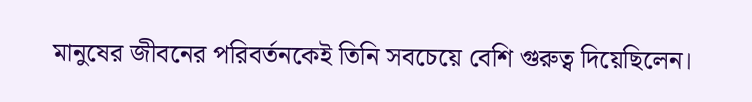মানুষের জীবনের পরিবর্তনকেই তিনি সবচেয়ে বেশি গুরুত্ব দিয়েছিলেন।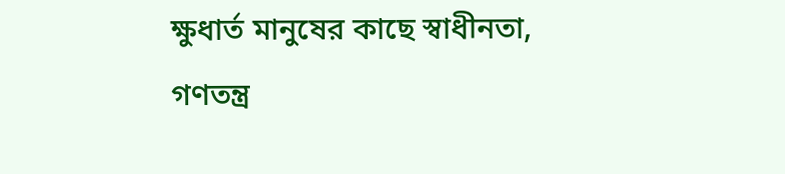ক্ষুধার্ত মানুষের কাছে স্বাধীনতা, গণতন্ত্র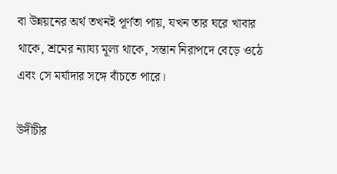বা উন্নয়নের অর্থ তখনই পূর্ণতা পায়, যখন তার ঘরে খাবার থাকে, শ্রমের ন্যায্য মূল্য থাকে, সন্তান নিরাপদে বেড়ে ওঠে এবং সে মর্যাদার সঙ্গে বাঁচতে পারে।

উদীচীর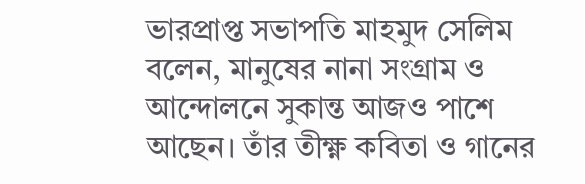ভারপ্রাপ্ত সভাপতি মাহমুদ সেলিম বলেন, মানুষের নানা সংগ্রাম ও আন্দোলনে সুকান্ত আজও পাশে আছেন। তাঁর তীক্ষ্ণ কবিতা ও গানের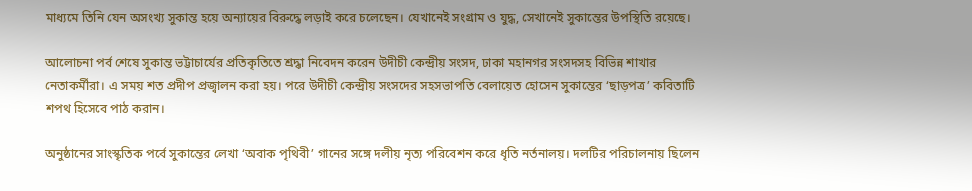মাধ্যমে তিনি যেন অসংখ্য সুকান্ত হয়ে অন্যায়ের বিরুদ্ধে লড়াই করে চলেছেন। যেখানেই সংগ্রাম ও যুদ্ধ, সেখানেই সুকান্তের উপস্থিতি রয়েছে।

আলোচনা পর্ব শেষে সুকান্ত ভট্টাচার্যের প্রতিকৃতিতে শ্রদ্ধা নিবেদন করেন উদীচী কেন্দ্রীয় সংসদ, ঢাকা মহানগর সংসদসহ বিভিন্ন শাখার নেতাকর্মীরা। এ সময় শত প্রদীপ প্রজ্বালন করা হয়। পরে উদীচী কেন্দ্রীয় সংসদের সহসভাপতি বেলায়েত হোসেন সুকান্তের ‘ছাড়পত্র’ কবিতাটি শপথ হিসেবে পাঠ করান।

অনুষ্ঠানের সাংস্কৃতিক পর্বে সুকান্তের লেখা ‘অবাক পৃথিবী’ গানের সঙ্গে দলীয় নৃত্য পরিবেশন করে ধৃতি নর্তনালয়। দলটির পরিচালনায় ছিলেন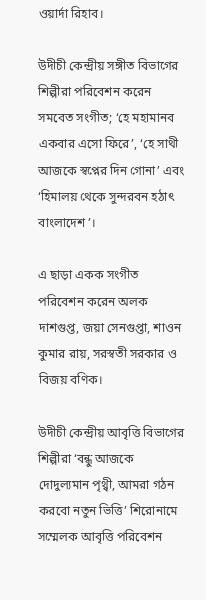ওয়ার্দা রিহাব।

উদীচী কেন্দ্রীয় সঙ্গীত বিভাগের শিল্পীরা পরিবেশন করেন সমবেত সংগীত; ‘হে মহামানব একবার এসো ফিরে’, ‘হে সাথী আজকে স্বপ্নের দিন গোনা’ এবং ‘হিমালয় থেকে সুন্দরবন হঠাৎ বাংলাদেশ’।

এ ছাড়া একক সংগীত পরিবেশন করেন অলক দাশগুপ্ত, জয়া সেনগুপ্তা, শাওন কুমার রায়, সরস্বতী সরকার ও বিজয় বণিক।

উদীচী কেন্দ্রীয় আবৃত্তি বিভাগের শিল্পীরা ‘বন্ধু আজকে দোদুল্যমান পৃথ্বী, আমরা গঠন করবো নতুন ভিত্তি’ শিরোনামে সম্মেলক আবৃত্তি পরিবেশন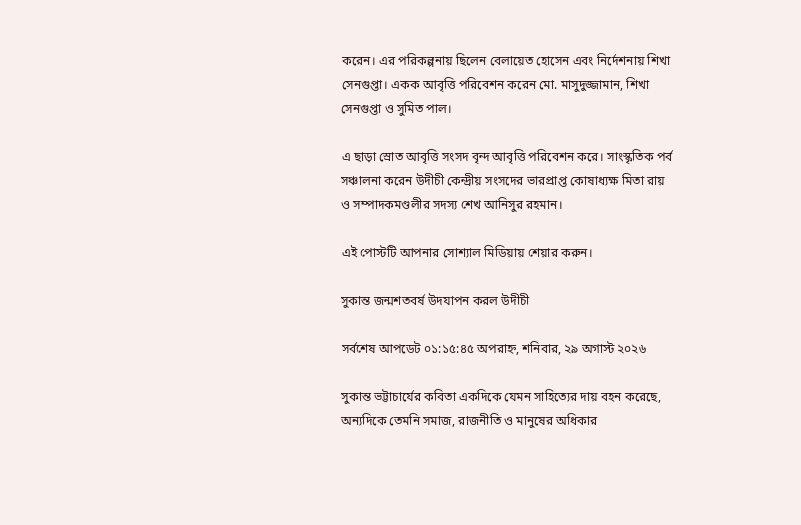করেন। এর পরিকল্পনায় ছিলেন বেলায়েত হোসেন এবং নির্দেশনায় শিখা সেনগুপ্তা। একক আবৃত্তি পরিবেশন করেন মো. মাসুদুজ্জামান, শিখা সেনগুপ্তা ও সুমিত পাল।

এ ছাড়া স্রোত আবৃত্তি সংসদ বৃন্দ আবৃত্তি পরিবেশন করে। সাংস্কৃতিক পর্ব সঞ্চালনা করেন উদীচী কেন্দ্রীয় সংসদের ভারপ্রাপ্ত কোষাধ্যক্ষ মিতা রায় ও সম্পাদকমণ্ডলীর সদস্য শেখ আনিসুর রহমান।

এই পোস্টটি আপনার সোশ্যাল মিডিয়ায় শেয়ার করুন।

সুকান্ত জন্মশতবর্ষ উদযাপন করল উদীচী

সর্বশেষ আপডেট ০১:১৫:৪৫ অপরাহ্ন, শনিবার, ২৯ অগাস্ট ২০২৬

সুকান্ত ভট্টাচার্যের কবিতা একদিকে যেমন সাহিত্যের দায় বহন করেছে, অন্যদিকে তেমনি সমাজ, রাজনীতি ও মানুষের অধিকার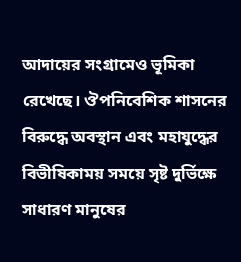আদায়ের সংগ্রামেও ভূমিকা রেখেছে। ঔপনিবেশিক শাসনের বিরুদ্ধে অবস্থান এবং মহাযুদ্ধের বিভীষিকাময় সময়ে সৃষ্ট দুর্ভিক্ষে সাধারণ মানুষের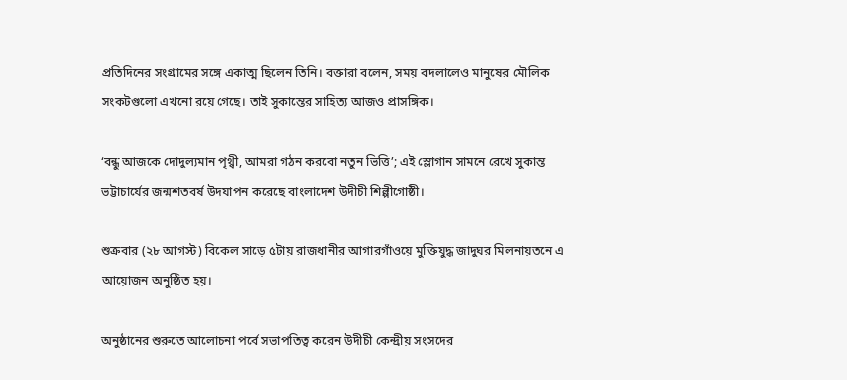প্রতিদিনের সংগ্রামের সঙ্গে একাত্ম ছিলেন তিনি। বক্তারা বলেন, সময় বদলালেও মানুষের মৌলিক সংকটগুলো এখনো রয়ে গেছে। তাই সুকান্তের সাহিত্য আজও প্রাসঙ্গিক।

‘বন্ধু আজকে দোদুল্যমান পৃথ্বী, আমরা গঠন করবো নতুন ভিত্তি’; এই স্লোগান সামনে রেখে সুকান্ত ভট্টাচার্যের জন্মশতবর্ষ উদযাপন করেছে বাংলাদেশ উদীচী শিল্পীগোষ্ঠী।

শুক্রবার (২৮ আগস্ট) বিকেল সাড়ে ৫টায় রাজধানীর আগারগাঁওয়ে মুক্তিযুদ্ধ জাদুঘর মিলনায়তনে এ আয়োজন অনুষ্ঠিত হয়।

অনুষ্ঠানের শুরুতে আলোচনা পর্বে সভাপতিত্ব করেন উদীচী কেন্দ্রীয় সংসদের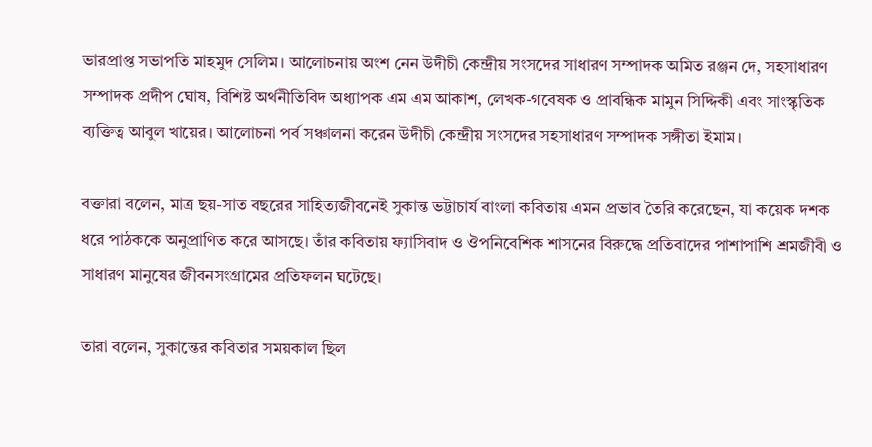ভারপ্রাপ্ত সভাপতি মাহমুদ সেলিম। আলোচনায় অংশ নেন উদীচী কেন্দ্রীয় সংসদের সাধারণ সম্পাদক অমিত রঞ্জন দে, সহসাধারণ সম্পাদক প্রদীপ ঘোষ, বিশিষ্ট অর্থনীতিবিদ অধ্যাপক এম এম আকাশ, লেখক-গবেষক ও প্রাবন্ধিক মামুন সিদ্দিকী এবং সাংস্কৃতিক ব্যক্তিত্ব আবুল খায়ের। আলোচনা পর্ব সঞ্চালনা করেন উদীচী কেন্দ্রীয় সংসদের সহসাধারণ সম্পাদক সঙ্গীতা ইমাম।

বক্তারা বলেন, মাত্র ছয়-সাত বছরের সাহিত্যজীবনেই সুকান্ত ভট্টাচার্য বাংলা কবিতায় এমন প্রভাব তৈরি করেছেন, যা কয়েক দশক ধরে পাঠককে অনুপ্রাণিত করে আসছে। তাঁর কবিতায় ফ্যাসিবাদ ও ঔপনিবেশিক শাসনের বিরুদ্ধে প্রতিবাদের পাশাপাশি শ্রমজীবী ও সাধারণ মানুষের জীবনসংগ্রামের প্রতিফলন ঘটেছে।

তারা বলেন, সুকান্তের কবিতার সময়কাল ছিল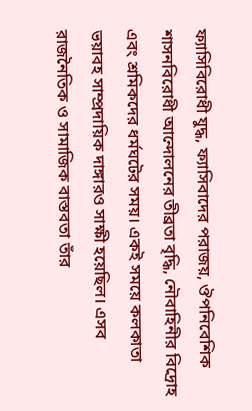ফ্যাসিবিরোধী যুদ্ধ, ফ্যাসিবাদের পরাজয়, ঔপনিবেশিক শাসনবিরোধী আন্দোলনের তীব্রতা বৃদ্ধি, নৌবাহিনীর বিদ্রোহ এবং শ্রমিকদের ধর্মঘটের সময়। একই সময়ে কলকাতা ভয়াবহ সাম্প্রদায়িক দাঙ্গারও সাক্ষী হয়েছিল। এসব রাজনৈতিক ও সামাজিক বাস্তবতা তাঁর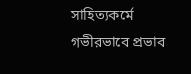সাহিত্যকর্মে গভীরভাবে প্রভাব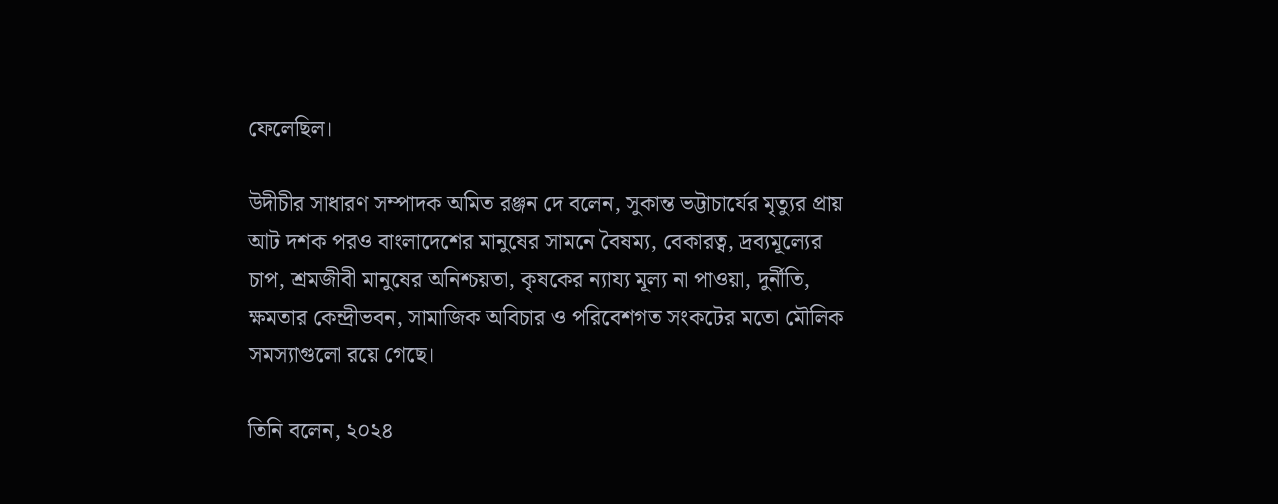ফেলেছিল।

উদীচীর সাধারণ সম্পাদক অমিত রঞ্জন দে বলেন, সুকান্ত ভট্টাচার্যের মৃত্যুর প্রায় আট দশক পরও বাংলাদেশের মানুষের সামনে বৈষম্য, বেকারত্ব, দ্রব্যমূল্যের চাপ, শ্রমজীবী মানুষের অনিশ্চয়তা, কৃষকের ন্যায্য মূল্য না পাওয়া, দুর্নীতি, ক্ষমতার কেন্দ্রীভবন, সামাজিক অবিচার ও পরিবেশগত সংকটের মতো মৌলিক সমস্যাগুলো রয়ে গেছে।

তিনি বলেন, ২০২৪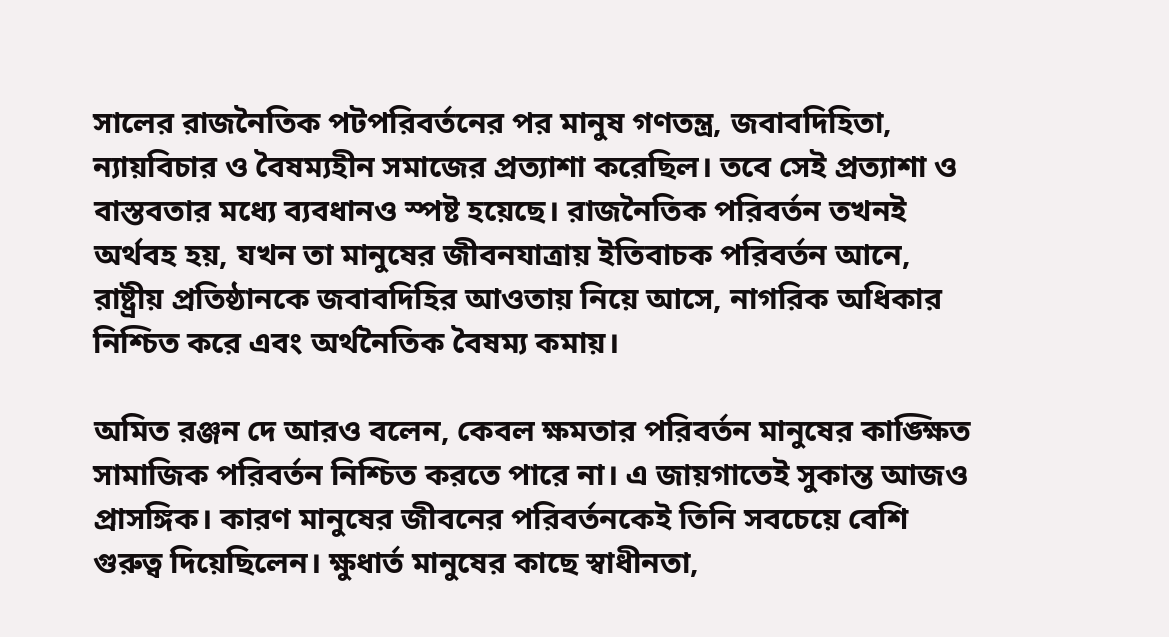সালের রাজনৈতিক পটপরিবর্তনের পর মানুষ গণতন্ত্র, জবাবদিহিতা, ন্যায়বিচার ও বৈষম্যহীন সমাজের প্রত্যাশা করেছিল। তবে সেই প্রত্যাশা ও বাস্তবতার মধ্যে ব্যবধানও স্পষ্ট হয়েছে। রাজনৈতিক পরিবর্তন তখনই অর্থবহ হয়, যখন তা মানুষের জীবনযাত্রায় ইতিবাচক পরিবর্তন আনে, রাষ্ট্রীয় প্রতিষ্ঠানকে জবাবদিহির আওতায় নিয়ে আসে, নাগরিক অধিকার নিশ্চিত করে এবং অর্থনৈতিক বৈষম্য কমায়।

অমিত রঞ্জন দে আরও বলেন, কেবল ক্ষমতার পরিবর্তন মানুষের কাঙ্ক্ষিত সামাজিক পরিবর্তন নিশ্চিত করতে পারে না। এ জায়গাতেই সুকান্ত আজও প্রাসঙ্গিক। কারণ মানুষের জীবনের পরিবর্তনকেই তিনি সবচেয়ে বেশি গুরুত্ব দিয়েছিলেন। ক্ষুধার্ত মানুষের কাছে স্বাধীনতা,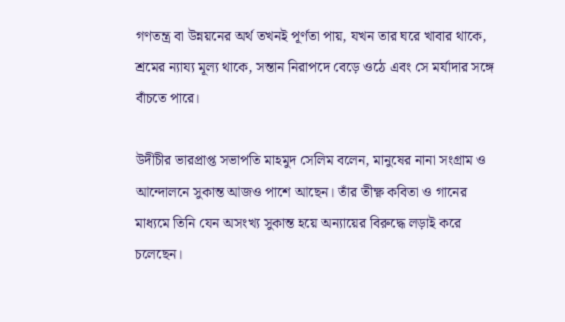গণতন্ত্র বা উন্নয়নের অর্থ তখনই পূর্ণতা পায়, যখন তার ঘরে খাবার থাকে, শ্রমের ন্যায্য মূল্য থাকে, সন্তান নিরাপদে বেড়ে ওঠে এবং সে মর্যাদার সঙ্গে বাঁচতে পারে।

উদীচীর ভারপ্রাপ্ত সভাপতি মাহমুদ সেলিম বলেন, মানুষের নানা সংগ্রাম ও আন্দোলনে সুকান্ত আজও পাশে আছেন। তাঁর তীক্ষ্ণ কবিতা ও গানের মাধ্যমে তিনি যেন অসংখ্য সুকান্ত হয়ে অন্যায়ের বিরুদ্ধে লড়াই করে চলেছেন।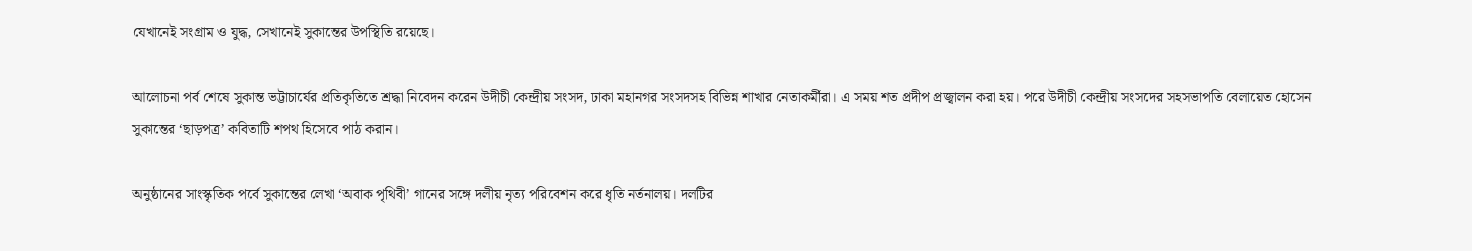যেখানেই সংগ্রাম ও যুদ্ধ, সেখানেই সুকান্তের উপস্থিতি রয়েছে।

আলোচনা পর্ব শেষে সুকান্ত ভট্টাচার্যের প্রতিকৃতিতে শ্রদ্ধা নিবেদন করেন উদীচী কেন্দ্রীয় সংসদ, ঢাকা মহানগর সংসদসহ বিভিন্ন শাখার নেতাকর্মীরা। এ সময় শত প্রদীপ প্রজ্বালন করা হয়। পরে উদীচী কেন্দ্রীয় সংসদের সহসভাপতি বেলায়েত হোসেন সুকান্তের ‘ছাড়পত্র’ কবিতাটি শপথ হিসেবে পাঠ করান।

অনুষ্ঠানের সাংস্কৃতিক পর্বে সুকান্তের লেখা ‘অবাক পৃথিবী’ গানের সঙ্গে দলীয় নৃত্য পরিবেশন করে ধৃতি নর্তনালয়। দলটির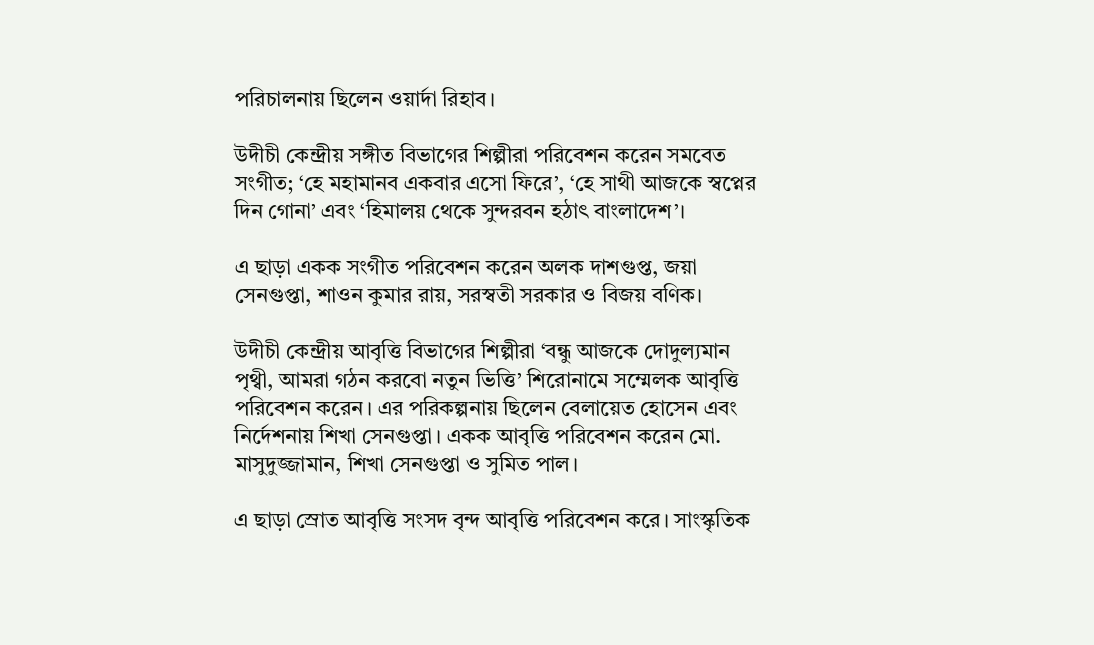পরিচালনায় ছিলেন ওয়ার্দা রিহাব।

উদীচী কেন্দ্রীয় সঙ্গীত বিভাগের শিল্পীরা পরিবেশন করেন সমবেত সংগীত; ‘হে মহামানব একবার এসো ফিরে’, ‘হে সাথী আজকে স্বপ্নের দিন গোনা’ এবং ‘হিমালয় থেকে সুন্দরবন হঠাৎ বাংলাদেশ’।

এ ছাড়া একক সংগীত পরিবেশন করেন অলক দাশগুপ্ত, জয়া সেনগুপ্তা, শাওন কুমার রায়, সরস্বতী সরকার ও বিজয় বণিক।

উদীচী কেন্দ্রীয় আবৃত্তি বিভাগের শিল্পীরা ‘বন্ধু আজকে দোদুল্যমান পৃথ্বী, আমরা গঠন করবো নতুন ভিত্তি’ শিরোনামে সম্মেলক আবৃত্তি পরিবেশন করেন। এর পরিকল্পনায় ছিলেন বেলায়েত হোসেন এবং নির্দেশনায় শিখা সেনগুপ্তা। একক আবৃত্তি পরিবেশন করেন মো. মাসুদুজ্জামান, শিখা সেনগুপ্তা ও সুমিত পাল।

এ ছাড়া স্রোত আবৃত্তি সংসদ বৃন্দ আবৃত্তি পরিবেশন করে। সাংস্কৃতিক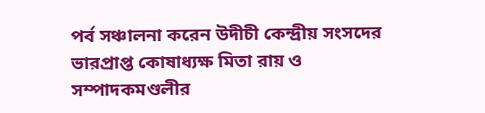পর্ব সঞ্চালনা করেন উদীচী কেন্দ্রীয় সংসদের ভারপ্রাপ্ত কোষাধ্যক্ষ মিতা রায় ও সম্পাদকমণ্ডলীর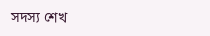সদস্য শেখ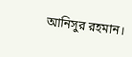আনিসুর রহমান।